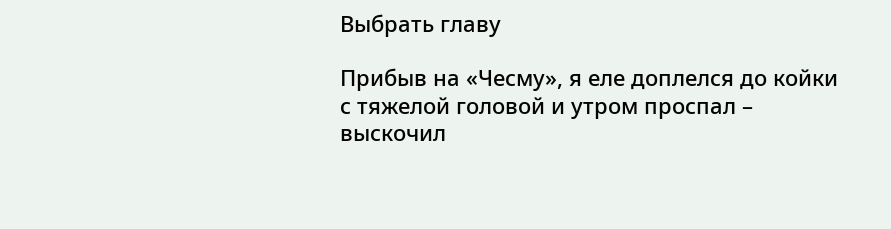Выбрать главу

Прибыв на «Чесму», я еле доплелся до койки с тяжелой головой и утром проспал – выскочил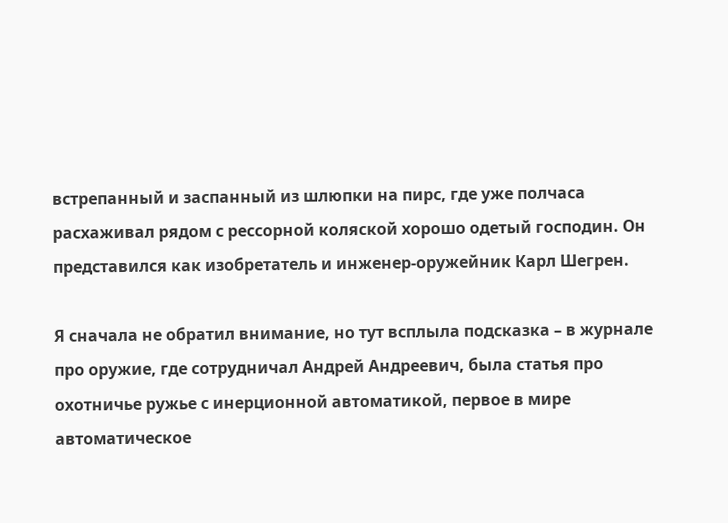встрепанный и заспанный из шлюпки на пирс, где уже полчаса расхаживал рядом с рессорной коляской хорошо одетый господин. Он представился как изобретатель и инженер-оружейник Карл Шегрен.

Я сначала не обратил внимание, но тут всплыла подсказка – в журнале про оружие, где сотрудничал Андрей Андреевич, была статья про охотничье ружье с инерционной автоматикой, первое в мире автоматическое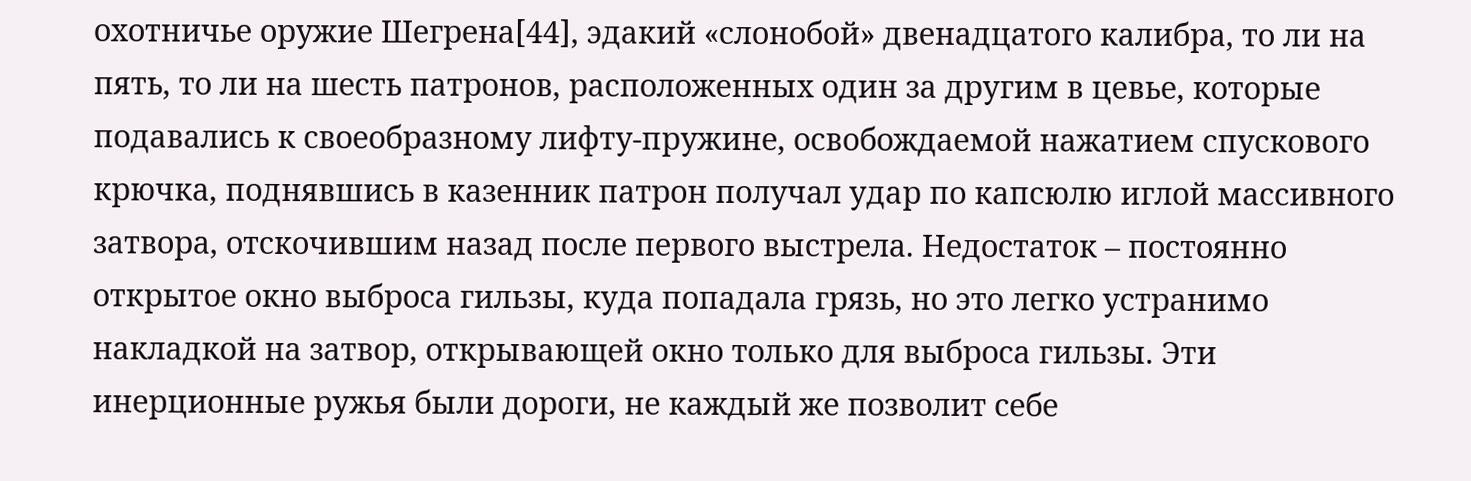охотничье оружие Шегрена[44], эдакий «слонобой» двенадцатого калибра, то ли на пять, то ли на шесть патронов, расположенных один за другим в цевье, которые подавались к своеобразному лифту-пружине, освобождаемой нажатием спускового крючка, поднявшись в казенник патрон получал удар по капсюлю иглой массивного затвора, отскочившим назад после первого выстрела. Недостаток – постоянно открытое окно выброса гильзы, куда попадала грязь, но это легко устранимо накладкой на затвор, открывающей окно только для выброса гильзы. Эти инерционные ружья были дороги, не каждый же позволит себе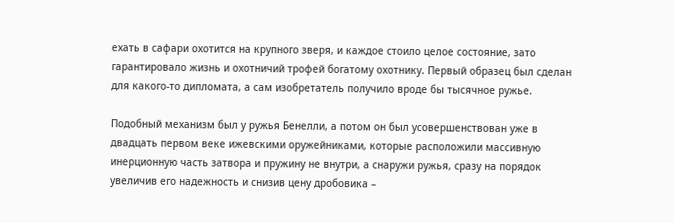ехать в сафари охотится на крупного зверя, и каждое стоило целое состояние, зато гарантировало жизнь и охотничий трофей богатому охотнику. Первый образец был сделан для какого-то дипломата, а сам изобретатель получило вроде бы тысячное ружье.

Подобный механизм был у ружья Бенелли, а потом он был усовершенствован уже в двадцать первом веке ижевскими оружейниками, которые расположили массивную инерционную часть затвора и пружину не внутри, а снаружи ружья, сразу на порядок увеличив его надежность и снизив цену дробовика –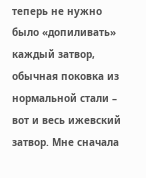теперь не нужно было «допиливать» каждый затвор, обычная поковка из нормальной стали – вот и весь ижевский затвор. Мне сначала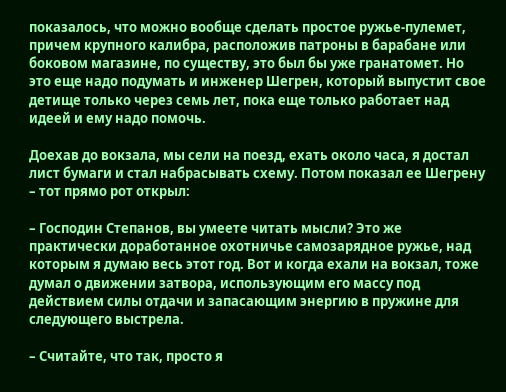показалось, что можно вообще сделать простое ружье-пулемет, причем крупного калибра, расположив патроны в барабане или боковом магазине, по существу, это был бы уже гранатомет. Но это еще надо подумать и инженер Шегрен, который выпустит свое детище только через семь лет, пока еще только работает над идеей и ему надо помочь.

Доехав до вокзала, мы сели на поезд, ехать около часа, я достал лист бумаги и стал набрасывать схему. Потом показал ее Шегрену – тот прямо рот открыл:

– Господин Степанов, вы умеете читать мысли? Это же практически доработанное охотничье самозарядное ружье, над которым я думаю весь этот год. Вот и когда ехали на вокзал, тоже думал о движении затвора, использующим его массу под действием силы отдачи и запасающим энергию в пружине для следующего выстрела.

– Считайте, что так, просто я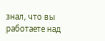знал, что вы работаете над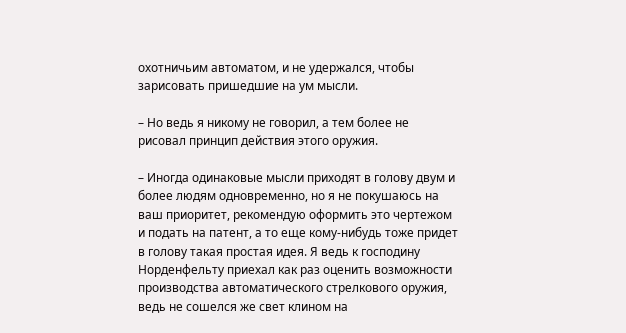охотничьим автоматом, и не удержался, чтобы зарисовать пришедшие на ум мысли.

– Но ведь я никому не говорил, а тем более не рисовал принцип действия этого оружия.

– Иногда одинаковые мысли приходят в голову двум и более людям одновременно, но я не покушаюсь на ваш приоритет, рекомендую оформить это чертежом и подать на патент, а то еще кому-нибудь тоже придет в голову такая простая идея. Я ведь к господину Норденфельту приехал как раз оценить возможности производства автоматического стрелкового оружия, ведь не сошелся же свет клином на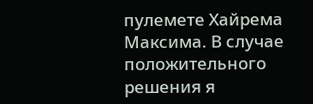пулемете Хайрема Максима. В случае положительного решения я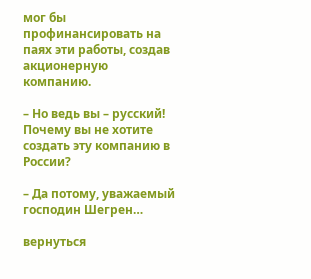мог бы профинансировать на паях эти работы, создав акционерную компанию.

– Но ведь вы – русский! Почему вы не хотите создать эту компанию в России?

– Да потому, уважаемый господин Шегрен…

вернуться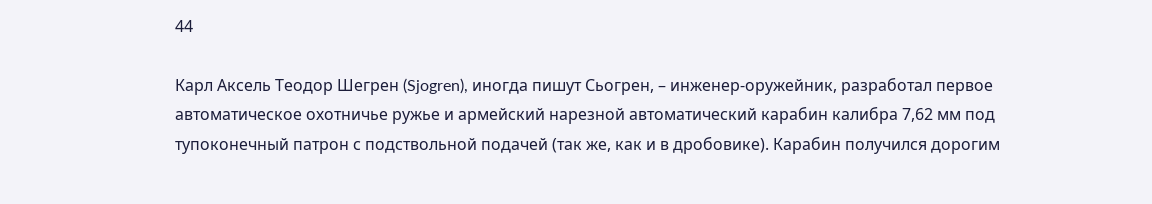44

Карл Аксель Теодор Шегрен (Sjogren), иногда пишут Сьогрен, – инженер-оружейник, разработал первое автоматическое охотничье ружье и армейский нарезной автоматический карабин калибра 7,62 мм под тупоконечный патрон с подствольной подачей (так же, как и в дробовике). Карабин получился дорогим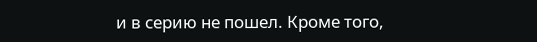и в серию не пошел. Кроме того,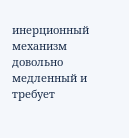инерционный механизм довольно медленный и требует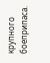крупного боеприпаса.